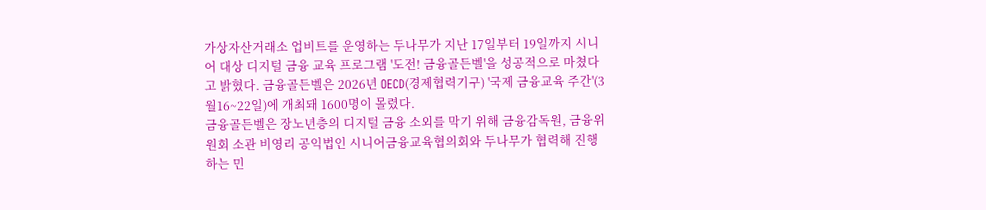가상자산거래소 업비트를 운영하는 두나무가 지난 17일부터 19일까지 시니어 대상 디지털 금융 교육 프로그램 '도전! 금융골든벨'을 성공적으로 마쳤다고 밝혔다. 금융골든벨은 2026년 OECD(경제협력기구) '국제 금융교육 주간'(3월16~22일)에 개최돼 1600명이 몰렸다.
금융골든벨은 장노년층의 디지털 금융 소외를 막기 위해 금융감독원, 금융위원회 소관 비영리 공익법인 시니어금융교육협의회와 두나무가 협력해 진행하는 민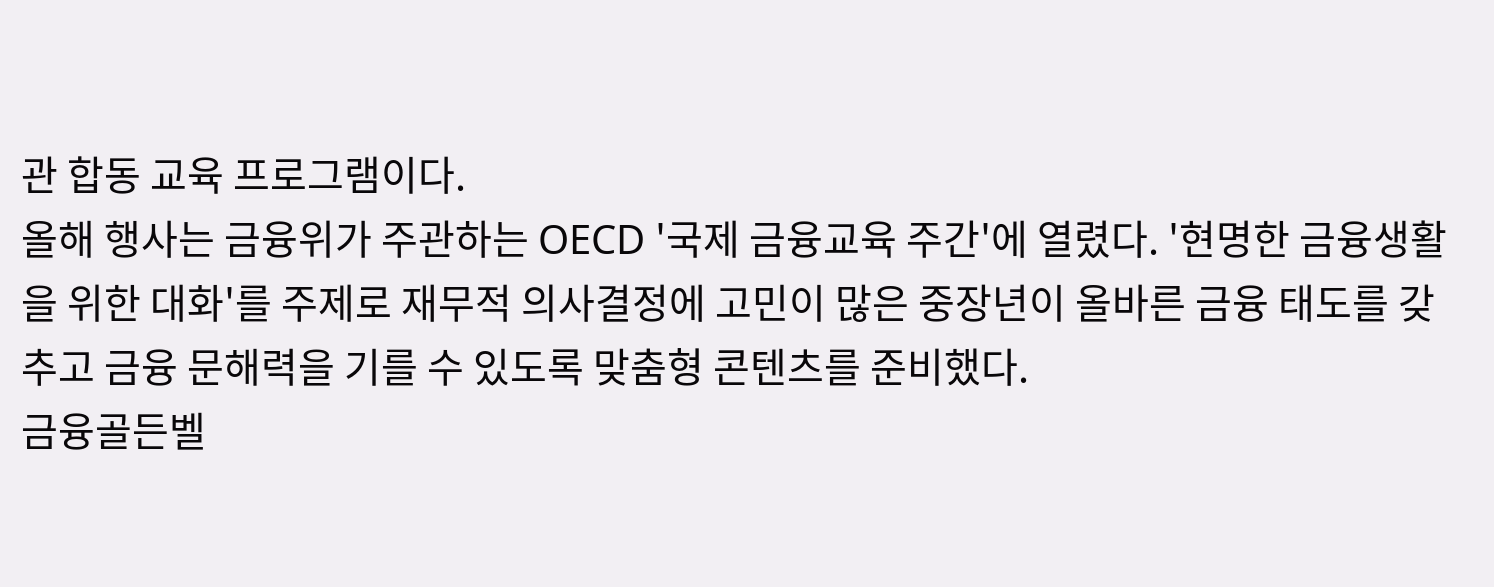관 합동 교육 프로그램이다.
올해 행사는 금융위가 주관하는 OECD '국제 금융교육 주간'에 열렸다. '현명한 금융생활을 위한 대화'를 주제로 재무적 의사결정에 고민이 많은 중장년이 올바른 금융 태도를 갖추고 금융 문해력을 기를 수 있도록 맞춤형 콘텐츠를 준비했다.
금융골든벨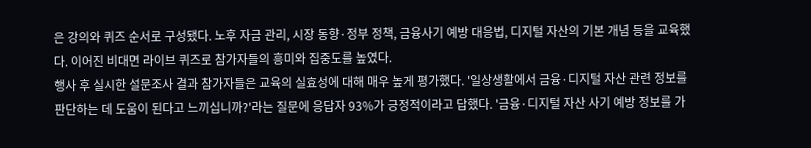은 강의와 퀴즈 순서로 구성됐다. 노후 자금 관리, 시장 동향·정부 정책, 금융사기 예방 대응법, 디지털 자산의 기본 개념 등을 교육했다. 이어진 비대면 라이브 퀴즈로 참가자들의 흥미와 집중도를 높였다.
행사 후 실시한 설문조사 결과 참가자들은 교육의 실효성에 대해 매우 높게 평가했다. '일상생활에서 금융·디지털 자산 관련 정보를 판단하는 데 도움이 된다고 느끼십니까?'라는 질문에 응답자 93%가 긍정적이라고 답했다. '금융·디지털 자산 사기 예방 정보를 가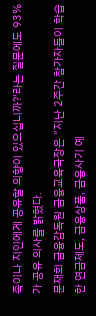족이나 지인에게 공유할 의향이 있으십니까?'라는 질문에도 93%가 공유 의사를 밝혔다.
문재희 금융감독원 금융교육국장은 "지난 2주간 참가자들이 학습한 연금제도, 금융상품, 금융사기 예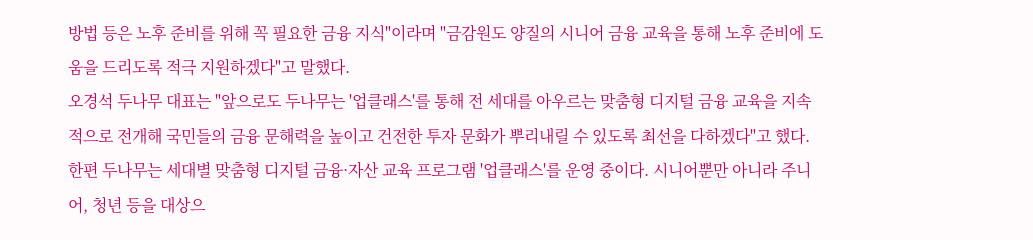방법 등은 노후 준비를 위해 꼭 필요한 금융 지식"이라며 "금감원도 양질의 시니어 금융 교육을 통해 노후 준비에 도움을 드리도록 적극 지원하겠다"고 말했다.
오경석 두나무 대표는 "앞으로도 두나무는 '업클래스'를 통해 전 세대를 아우르는 맞춤형 디지털 금융 교육을 지속적으로 전개해 국민들의 금융 문해력을 높이고 건전한 투자 문화가 뿌리내릴 수 있도록 최선을 다하겠다"고 했다.
한편 두나무는 세대별 맞춤형 디지털 금융·자산 교육 프로그램 '업클래스'를 운영 중이다. 시니어뿐만 아니라 주니어, 청년 등을 대상으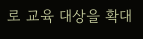로 교육 대상을 확대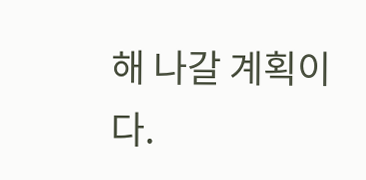해 나갈 계획이다.